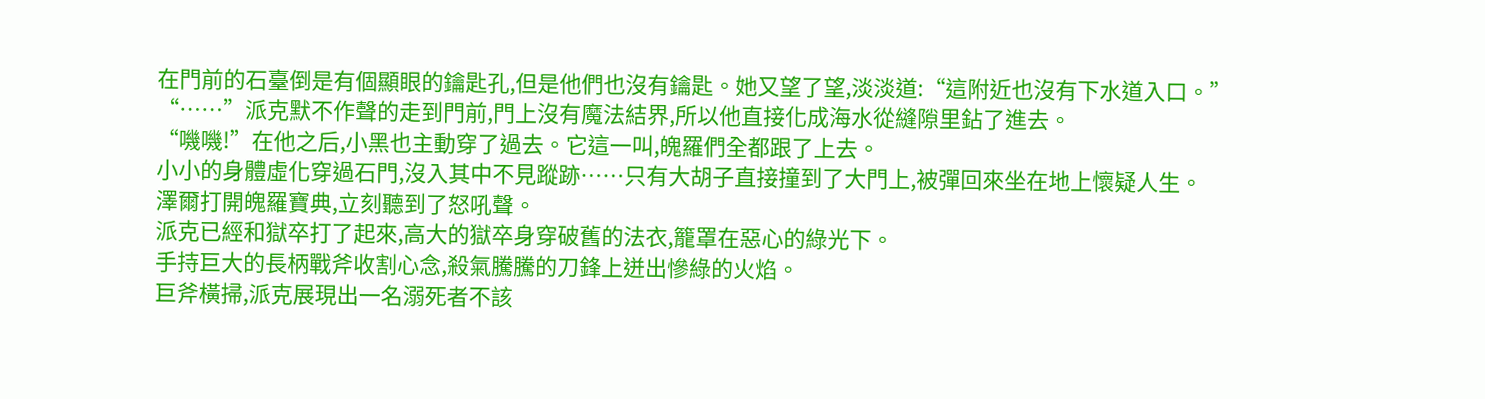在門前的石臺倒是有個顯眼的鑰匙孔,但是他們也沒有鑰匙。她又望了望,淡淡道:“這附近也沒有下水道入口。”
“……”派克默不作聲的走到門前,門上沒有魔法結界,所以他直接化成海水從縫隙里鉆了進去。
“嘰嘰!”在他之后,小黑也主動穿了過去。它這一叫,魄羅們全都跟了上去。
小小的身體虛化穿過石門,沒入其中不見蹤跡……只有大胡子直接撞到了大門上,被彈回來坐在地上懷疑人生。
澤爾打開魄羅寶典,立刻聽到了怒吼聲。
派克已經和獄卒打了起來,高大的獄卒身穿破舊的法衣,籠罩在惡心的綠光下。
手持巨大的長柄戰斧收割心念,殺氣騰騰的刀鋒上迸出慘綠的火焰。
巨斧橫掃,派克展現出一名溺死者不該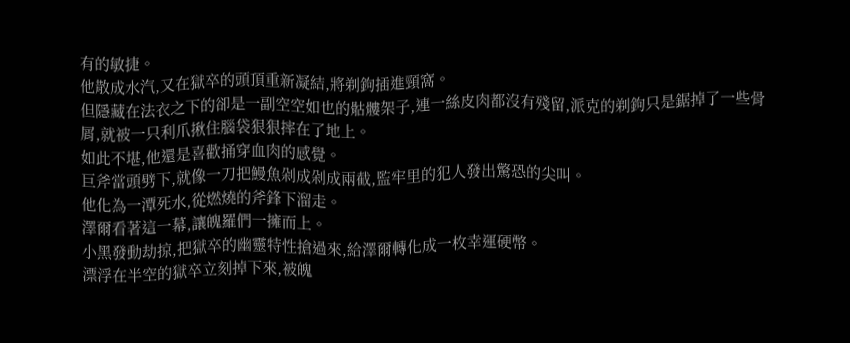有的敏捷。
他散成水汽,又在獄卒的頭頂重新凝結,將剃鉤插進頸窩。
但隱藏在法衣之下的卻是一副空空如也的骷髏架子,連一絲皮肉都沒有殘留,派克的剃鉤只是鋸掉了一些骨屑,就被一只利爪揪住腦袋狠狠摔在了地上。
如此不堪,他還是喜歡捅穿血肉的感覺。
巨斧當頭劈下,就像一刀把鰻魚剁成剁成兩截,監牢里的犯人發出驚恐的尖叫。
他化為一潭死水,從燃燒的斧鋒下溜走。
澤爾看著這一幕,讓魄羅們一擁而上。
小黑發動劫掠,把獄卒的幽靈特性搶過來,給澤爾轉化成一枚幸運硬幣。
漂浮在半空的獄卒立刻掉下來,被魄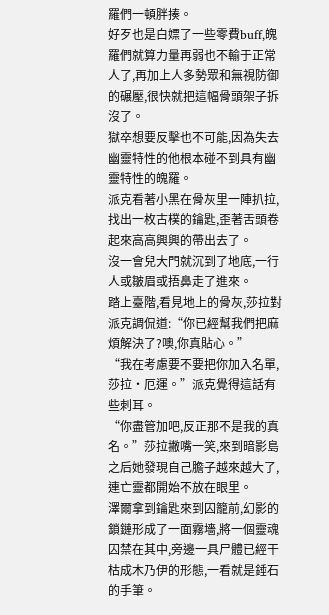羅們一頓胖揍。
好歹也是白嫖了一些零費buff,魄羅們就算力量再弱也不輸于正常人了,再加上人多勢眾和無視防御的碾壓,很快就把這幅骨頭架子拆沒了。
獄卒想要反擊也不可能,因為失去幽靈特性的他根本碰不到具有幽靈特性的魄羅。
派克看著小黑在骨灰里一陣扒拉,找出一枚古樸的鑰匙,歪著舌頭卷起來高高興興的帶出去了。
沒一會兒大門就沉到了地底,一行人或皺眉或捂鼻走了進來。
踏上臺階,看見地上的骨灰,莎拉對派克調侃道:“你已經幫我們把麻煩解決了?噢,你真貼心。”
“我在考慮要不要把你加入名單,莎拉·厄運。”派克覺得這話有些刺耳。
“你盡管加吧,反正那不是我的真名。”莎拉撇嘴一笑,來到暗影島之后她發現自己膽子越來越大了,連亡靈都開始不放在眼里。
澤爾拿到鑰匙來到囚籠前,幻影的鎖鏈形成了一面霧墻,將一個靈魂囚禁在其中,旁邊一具尸體已經干枯成木乃伊的形態,一看就是錘石的手筆。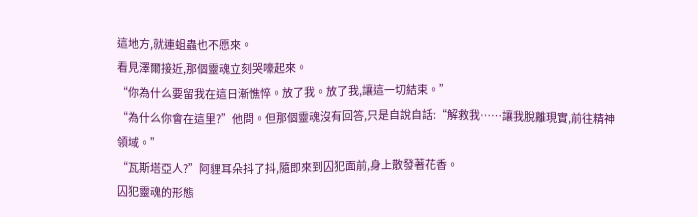這地方,就連蛆蟲也不愿來。
看見澤爾接近,那個靈魂立刻哭嚎起來。
“你為什么要留我在這日漸憔悴。放了我。放了我,讓這一切結束。”
“為什么你會在這里?”他問。但那個靈魂沒有回答,只是自說自話:“解救我……讓我脫離現實,前往精神領域。”
“瓦斯塔亞人?”阿貍耳朵抖了抖,隨即來到囚犯面前,身上散發著花香。
囚犯靈魂的形態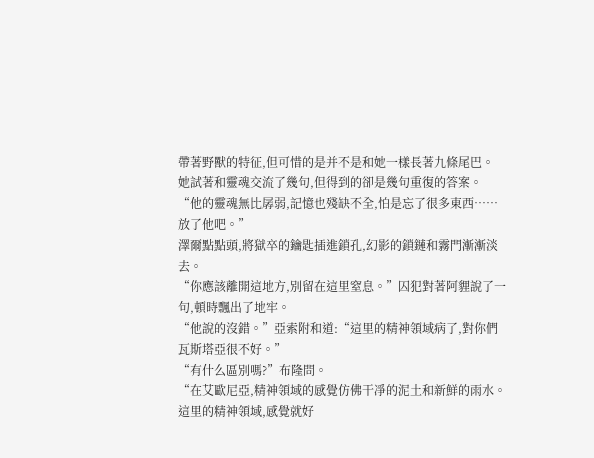帶著野獸的特征,但可惜的是并不是和她一樣長著九條尾巴。
她試著和靈魂交流了幾句,但得到的卻是幾句重復的答案。
“他的靈魂無比孱弱,記憶也殘缺不全,怕是忘了很多東西……放了他吧。”
澤爾點點頭,將獄卒的鑰匙插進鎖孔,幻影的鎖鏈和霧門漸漸淡去。
“你應該離開這地方,別留在這里窒息。”囚犯對著阿貍說了一句,頓時飄出了地牢。
“他說的沒錯。”亞索附和道:“這里的精神領域病了,對你們瓦斯塔亞很不好。”
“有什么區別嗎?”布隆問。
“在艾歐尼亞,精神領域的感覺仿佛干凈的泥土和新鮮的雨水。這里的精神領域,感覺就好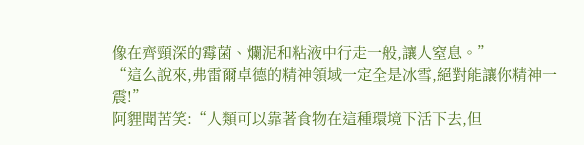像在齊頸深的霉菌、爛泥和粘液中行走一般,讓人窒息。”
“這么說來,弗雷爾卓德的精神領域一定全是冰雪,絕對能讓你精神一震!”
阿貍聞苦笑:“人類可以靠著食物在這種環境下活下去,但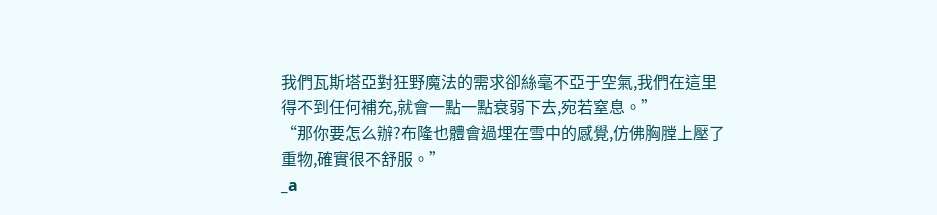我們瓦斯塔亞對狂野魔法的需求卻絲毫不亞于空氣,我們在這里得不到任何補充,就會一點一點衰弱下去,宛若窒息。”
“那你要怎么辦?布隆也體會過埋在雪中的感覺,仿佛胸膛上壓了重物,確實很不舒服。”
_a